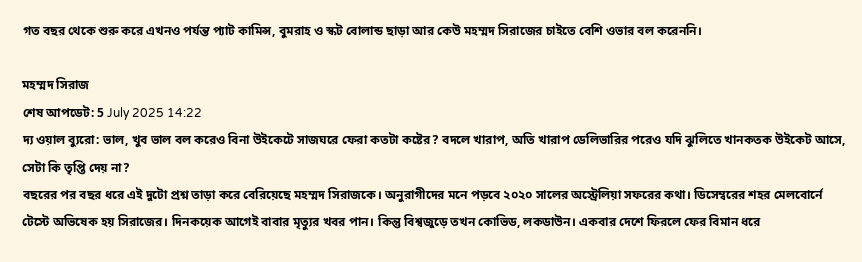গত বছর থেকে শুরু করে এখনও পর্যন্ত প্যাট কামিন্স, বুমরাহ ও স্কট বোলান্ড ছাড়া আর কেউ মহম্মদ সিরাজের চাইতে বেশি ওভার বল করেননি।

মহম্মদ সিরাজ
শেষ আপডেট: 5 July 2025 14:22
দ্য ওয়াল ব্যুরো: ভাল, খুব ভাল বল করেও বিনা উইকেটে সাজঘরে ফেরা কতটা কষ্টের? বদলে খারাপ, অতি খারাপ ডেলিভারির পরেও যদি ঝুলিতে খানকতক উইকেট আসে, সেটা কি তৃপ্তি দেয় না?
বছরের পর বছর ধরে এই দুটো প্রশ্ন তাড়া করে বেরিয়েছে মহম্মদ সিরাজকে। অনুরাগীদের মনে পড়বে ২০২০ সালের অস্ট্রেলিয়া সফরের কথা। ডিসেম্বরের শহর মেলবোর্নে টেস্টে অভিষেক হয় সিরাজের। দিনকয়েক আগেই বাবার মৃত্যুর খবর পান। কিন্তু বিশ্বজুড়ে তখন কোভিড, লকডাউন। একবার দেশে ফিরলে ফের বিমান ধরে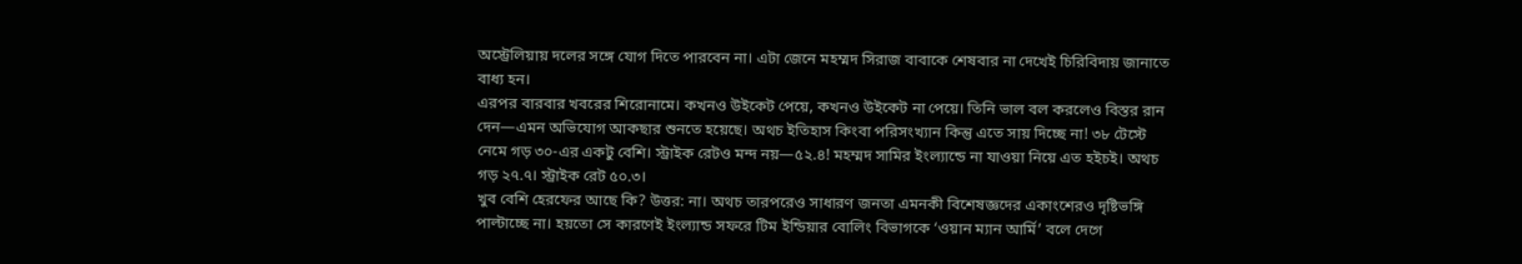অস্ট্রেলিয়ায় দলের সঙ্গে যোগ দিতে পারবেন না। এটা জেনে মহম্মদ সিরাজ বাবাকে শেষবার না দেখেই চিরিবিদায় জানাতে বাধ্য হন।
এরপর বারবার খবরের শিরোনামে। কখনও উইকেট পেয়ে, কখনও উইকেট না পেয়ে। তিনি ভাল বল করলেও বিস্তর রান দেন—এমন অভিযোগ আকছার শুনতে হয়েছে। অথচ ইতিহাস কিংবা পরিসংখ্যান কিন্তু এতে সায় দিচ্ছে না! ৩৮ টেস্টে নেমে গড় ৩০-এর একটু বেশি। স্ট্রাইক রেটও মন্দ নয়—৫২.৪! মহম্মদ সামির ইংল্যান্ডে না যাওয়া নিয়ে এত হইচই। অথচ গড় ২৭.৭। স্ট্রাইক রেট ৫০.৩।
খুব বেশি হেরফের আছে কি? উত্তর: না। অথচ তারপরেও সাধারণ জনতা এমনকী বিশেষজ্ঞদের একাংশেরও দৃষ্টিভঙ্গি পাল্টাচ্ছে না। হয়তো সে কারণেই ইংল্যান্ড সফরে টিম ইন্ডিয়ার বোলিং বিভাগকে ‘ওয়ান ম্যান আর্মি’ বলে দেগে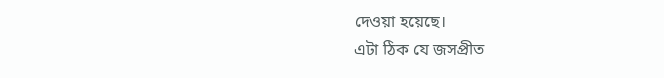দেওয়া হয়েছে।
এটা ঠিক যে জসপ্রীত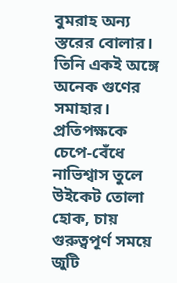বুমরাহ অন্য স্তরের বোলার। তিনি একই অঙ্গে অনেক গুণের সমাহার। প্রতিপক্ষকে চেপে-বেঁধে নাভিশ্বাস তুলে উইকেট তোলা হোক, চায় গুরুত্বপূর্ণ সময়ে জুটি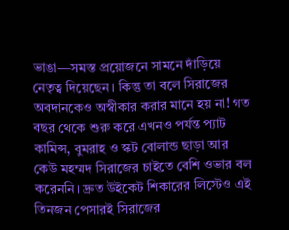ভাঙা—সমস্ত প্রয়োজনে সামনে দাঁড়িয়ে নেতৃত্ব দিয়েছেন। কিন্তু তা বলে সিরাজের অবদানকেও অস্বীকার করার মানে হয় না! গত বছর থেকে শুরু করে এখনও পর্যন্ত প্যাট কামিন্স, বুমরাহ ও স্কট বোলান্ড ছাড়া আর কেউ মহম্মদ সিরাজের চাইতে বেশি ওভার বল করেননি। দ্রুত উইকেট শিকারের লিস্টেও এই তিনজন পেসারই সিরাজের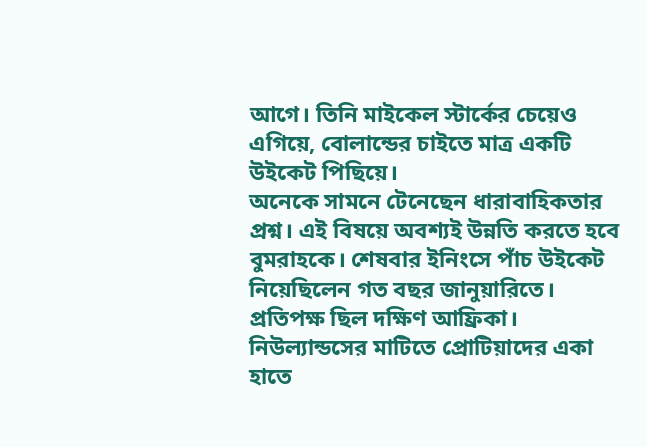আগে। তিনি মাইকেল স্টার্কের চেয়েও এগিয়ে, বোলান্ডের চাইতে মাত্র একটি উইকেট পিছিয়ে।
অনেকে সামনে টেনেছেন ধারাবাহিকতার প্রশ্ন। এই বিষয়ে অবশ্যই উন্নতি করতে হবে বুমরাহকে। শেষবার ইনিংসে পাঁচ উইকেট নিয়েছিলেন গত বছর জানুয়ারিতে। প্রতিপক্ষ ছিল দক্ষিণ আফ্রিকা। নিউল্যান্ডসের মাটিতে প্রোটিয়াদের একা হাতে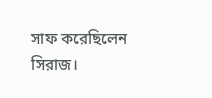সাফ করেছিলেন সিরাজ।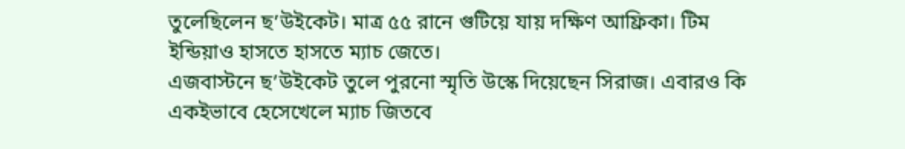তুলেছিলেন ছ’উইকেট। মাত্র ৫৫ রানে গুটিয়ে যায় দক্ষিণ আফ্রিকা। টিম ইন্ডিয়াও হাসতে হাসতে ম্যাচ জেতে।
এজবাস্টনে ছ’উইকেট তুলে পুরনো স্মৃতি উস্কে দিয়েছেন সিরাজ। এবারও কি একইভাবে হেসেখেলে ম্যাচ জিতবে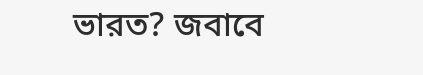ভারত? জবাবে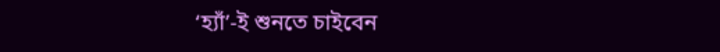‘হ্যাঁ’-ই শুনতে চাইবেন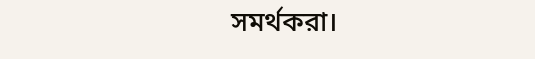সমর্থকরা।